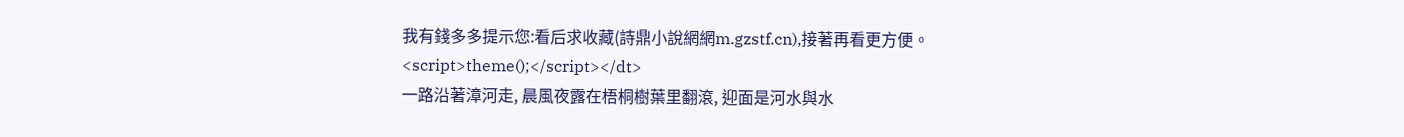我有錢多多提示您:看后求收藏(詩鼎小說網網m.gzstf.cn),接著再看更方便。
<script>theme();</script></dt>
一路沿著漳河走, 晨風夜露在梧桐樹葉里翻滾, 迎面是河水與水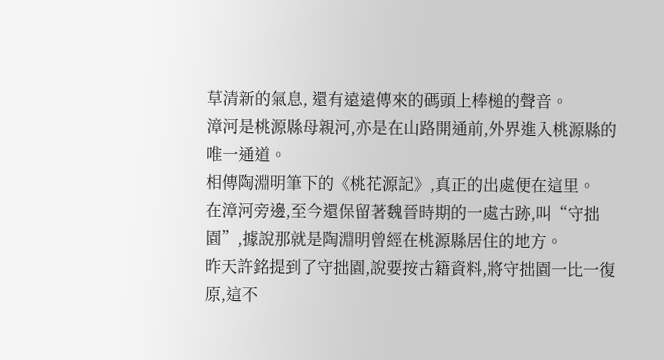草清新的氣息, 還有遠遠傳來的碼頭上棒槌的聲音。
漳河是桃源縣母親河,亦是在山路開通前,外界進入桃源縣的唯一通道。
相傳陶淵明筆下的《桃花源記》,真正的出處便在這里。
在漳河旁邊,至今還保留著魏晉時期的一處古跡,叫“守拙園”,據說那就是陶淵明曾經在桃源縣居住的地方。
昨天許銘提到了守拙園,說要按古籍資料,將守拙園一比一復原,這不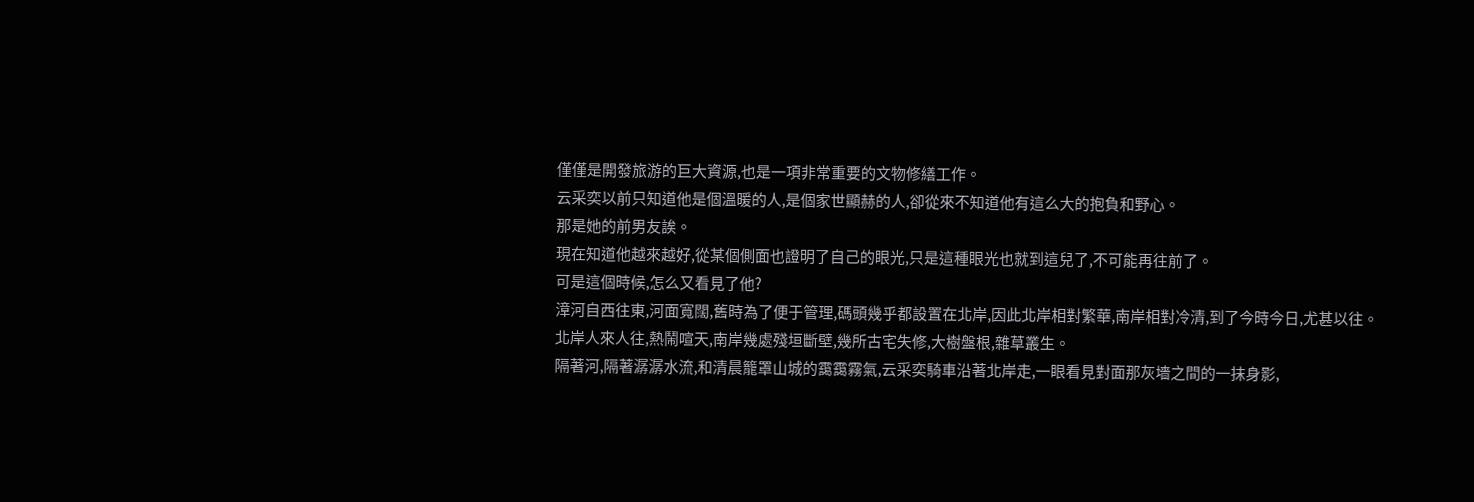僅僅是開發旅游的巨大資源,也是一項非常重要的文物修繕工作。
云采奕以前只知道他是個溫暖的人,是個家世顯赫的人,卻從來不知道他有這么大的抱負和野心。
那是她的前男友誒。
現在知道他越來越好,從某個側面也證明了自己的眼光,只是這種眼光也就到這兒了,不可能再往前了。
可是這個時候,怎么又看見了他?
漳河自西往東,河面寬闊,舊時為了便于管理,碼頭幾乎都設置在北岸,因此北岸相對繁華,南岸相對冷清,到了今時今日,尤甚以往。
北岸人來人往,熱鬧喧天,南岸幾處殘垣斷壁,幾所古宅失修,大樹盤根,雜草叢生。
隔著河,隔著潺潺水流,和清晨籠罩山城的靄靄霧氣,云采奕騎車沿著北岸走,一眼看見對面那灰墻之間的一抹身影,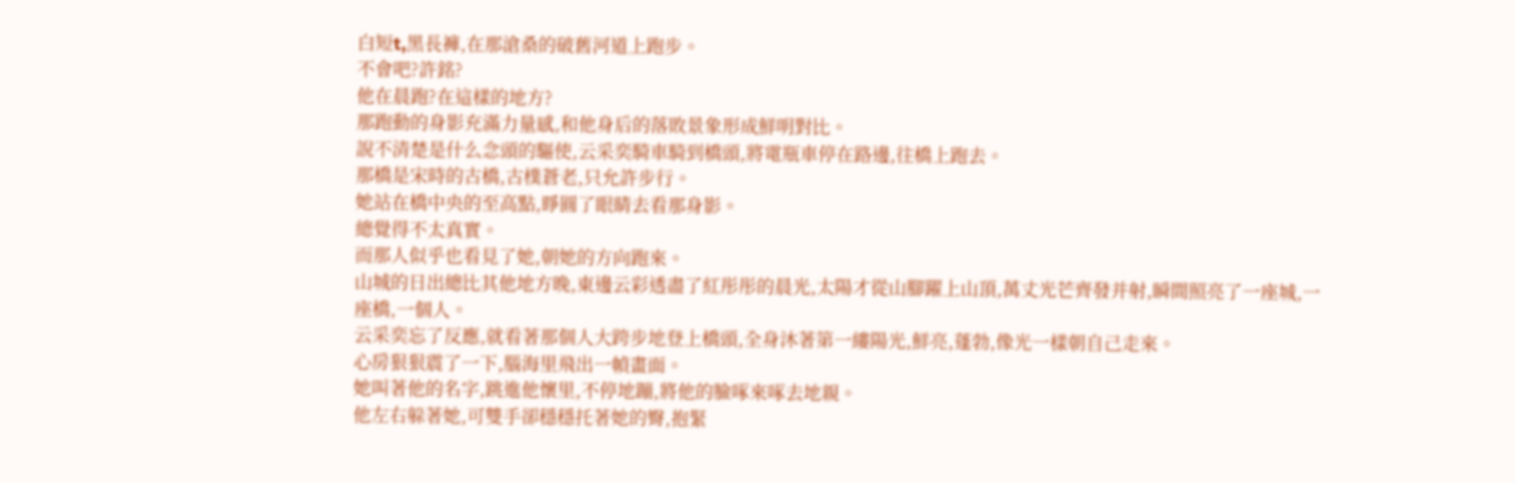白短t,黑長褲,在那滄桑的破舊河道上跑步。
不會吧?許銘?
他在晨跑?在這樣的地方?
那跑動的身影充滿力量感,和他身后的落敗景象形成鮮明對比。
說不清楚是什么念頭的驅使,云采奕騎車騎到橋頭,將電瓶車停在路邊,往橋上跑去。
那橋是宋時的古橋,古樸蒼老,只允許步行。
她站在橋中央的至高點,睜圓了眼睛去看那身影。
總覺得不太真實。
而那人似乎也看見了她,朝她的方向跑來。
山城的日出總比其他地方晚,東邊云彩透盡了紅彤彤的晨光,太陽才從山腳躍上山頂,萬丈光芒齊發并射,瞬間照亮了一座城,一座橋,一個人。
云采奕忘了反應,就看著那個人大跨步地登上橋頭,全身沐著第一縷陽光,鮮亮,蓬勃,像光一樣朝自己走來。
心房狠狠震了一下,腦海里飛出一幀畫面。
她叫著他的名字,跳進他懷里,不停地蹦,將他的臉啄來啄去地親。
他左右躲著她,可雙手卻穩穩托著她的臀,抱緊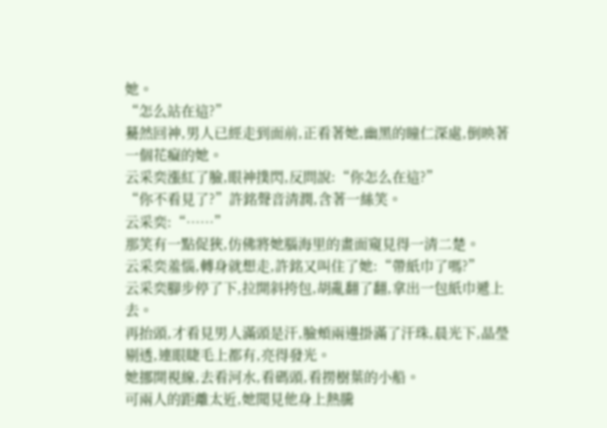她。
“怎么站在這?”
驀然回神,男人已經走到面前,正看著她,幽黑的瞳仁深處,倒映著一個花癡的她。
云采奕漲紅了臉,眼神撲閃,反問說:“你怎么在這?”
“你不看見了?”許銘聲音清潤,含著一絲笑。
云采奕:“……”
那笑有一點促狹,仿佛將她腦海里的畫面窺見得一清二楚。
云采奕羞惱,轉身就想走,許銘又叫住了她:“帶紙巾了嗎?”
云采奕腳步停了下,拉開斜挎包,胡亂翻了翻,拿出一包紙巾遞上去。
再抬頭,才看見男人滿頭是汗,臉頰兩邊掛滿了汗珠,晨光下,晶瑩剔透,連眼睫毛上都有,亮得發光。
她挪開視線,去看河水,看碼頭,看撈樹葉的小船。
可兩人的距離太近,她聞見他身上熱騰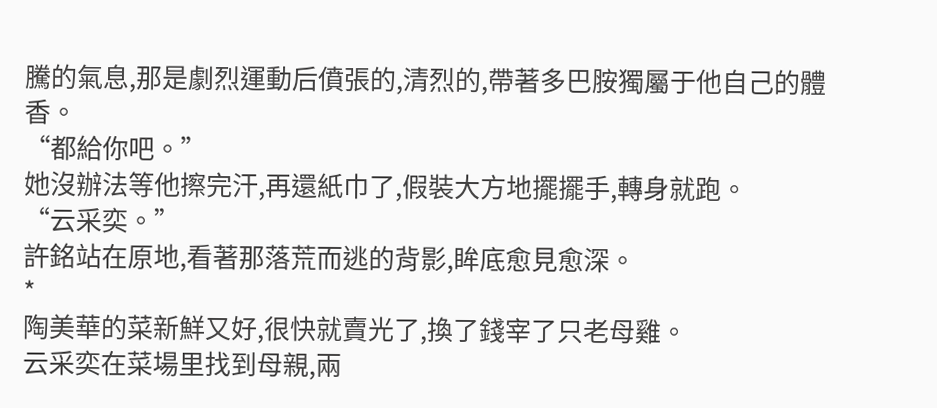騰的氣息,那是劇烈運動后僨張的,清烈的,帶著多巴胺獨屬于他自己的體香。
“都給你吧。”
她沒辦法等他擦完汗,再還紙巾了,假裝大方地擺擺手,轉身就跑。
“云采奕。”
許銘站在原地,看著那落荒而逃的背影,眸底愈見愈深。
*
陶美華的菜新鮮又好,很快就賣光了,換了錢宰了只老母雞。
云采奕在菜場里找到母親,兩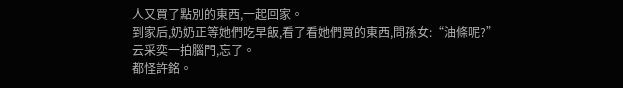人又買了點別的東西,一起回家。
到家后,奶奶正等她們吃早飯,看了看她們買的東西,問孫女:“油條呢?”
云采奕一拍腦門,忘了。
都怪許銘。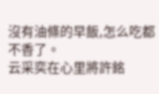沒有油條的早飯,怎么吃都不香了。
云采奕在心里將許銘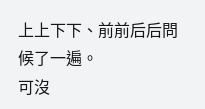上上下下、前前后后問候了一遍。
可沒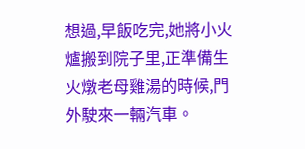想過,早飯吃完,她將小火爐搬到院子里,正準備生火燉老母雞湯的時候,門外駛來一輛汽車。